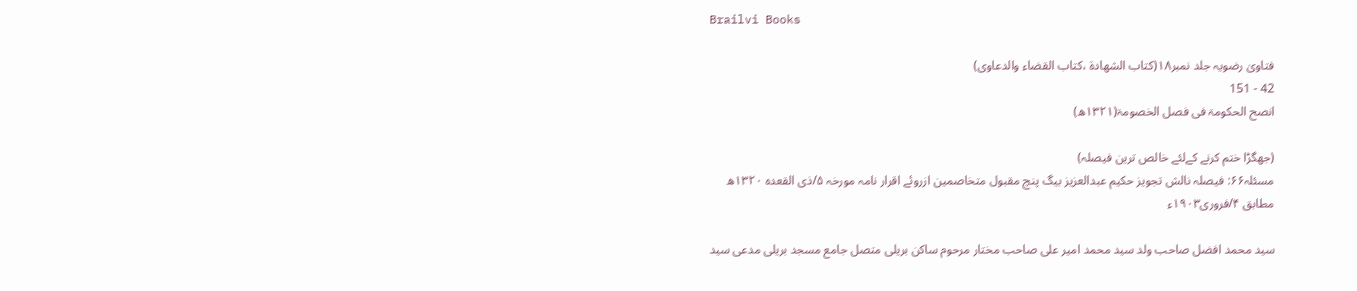Brailvi Books

فتاویٰ رضویہ جلد نمبر۱۸(کتاب الشھادۃ ،کتاب القضاء والدعاوی)
42 - 151
انصح الحکومۃ فی فصل الخصومۃ(۱۳۲۱ھ)

(جھگڑا ختم کرنے کےلئے خالص ترین فیصلہ)
مسئلہ۶۶: فیصلہ نالش تجویز حکیم عبدالعزیز بیگ پنچ مقبول متخاصمین ازروئے اقرار نامہ مورخہ ۵/ذی القعدہ ۱۳۲۰ھ مطابق ۴/فروری۱۹۰۳ء

سید محمد افضل صاحب ولد سید محمد امیر علی صاحب مختار مرحوم ساکن بریلی متصل جامع مسجد بریلی مدعی سید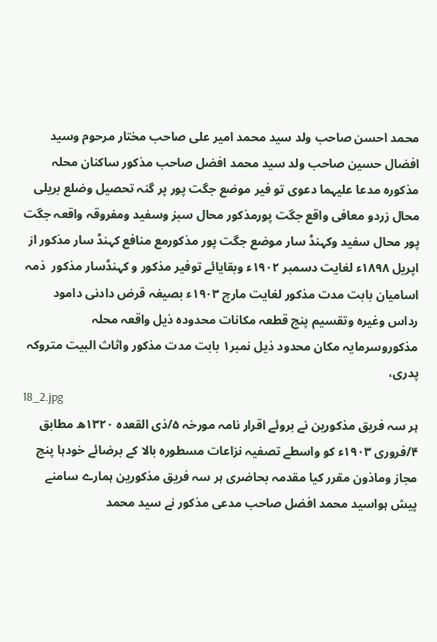محمد احسن صاحب ولد سید محمد امیر علی صاحب مختار مرحوم وسید افضال حسین صاحب ولد سید محمد افضل صاحب مذکور ساکنان محلہ مذکورہ مدعا علیہما دعوی تو فیر موضع جگت پور پر گنہ تحصیل وضلع بریلی محال زردو معافی واقع جگت پورمذکور محال سبز وسفید ومفروقہ واقعہ جگت پور محال سفید وکہنڈ سار موضع جگت پور مذکورمع منافع کہنڈ سار مذکور از اپریل ۱۸۹۸ء لغایت دسمبر ۱۹۰۲ء وبقایائے توفیر مذکور و کہنڈسار مذکور  ذمہ اسامیان بابت مدت مذکور لغایت مارچ ۱۹۰۳ء بصیغہ قرض دادنی دامود رداس وغیرہ وتقسیم پنج قطعہ مکانات محدودہ ذیل واقعہ محلہ مذکوروسرمایہ مکان محدود ذیل نمبر۱ بابت مدت مذکور واثاث البیت متروکہ پدری،
18_2.jpg
ہر سہ فریق مذکورین نے بروئے اقرار نامہ مورخہ ۵/ذی القعدہ ۱۳۲۰ھ مطابق ۴/فروری ۱۹۰۳ء کو واسطے تصفیہ نزاعات مسطورہ بالا کے برضائے خودہا پنج مجاز وماذون مقرر کیا مقدمہ بحاضری ہر سہ فریق مذکورین ہمارے سامنے پیش ہواسید محمد افضل صاحب مدعی مذکور نے سید محمد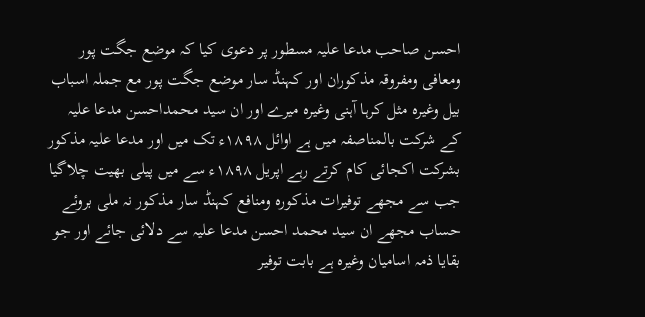احسن صاحب مدعا علیہ مسطور پر دعوی کیا کہ موضع جگت پور ومعافی ومفروقہ مذکوران اور کہنڈ سار موضع جگت پور مع جملہ اسباب بیل وغیرہ مثل کرہا آہنی وغیرہ میرے اور ان سید محمداحسن مدعا علیہ کے شرکت بالمناصفہ میں ہے اوائل ۱۸۹۸ء تک میں اور مدعا علیہ مذکور بشرکت اکجائی کام کرتے رہے اپریل ۱۸۹۸ء سے میں پیلی بھیت چلاگیا جب سے مجھے توفیرات مذکورہ ومنافع کہنڈ سار مذکور نہ ملی بروئے حساب مجھے ان سید محمد احسن مدعا علیہ سے دلائی جائے اور جو بقایا ذمہ اسامیان وغیرہ ہے بابت توفیر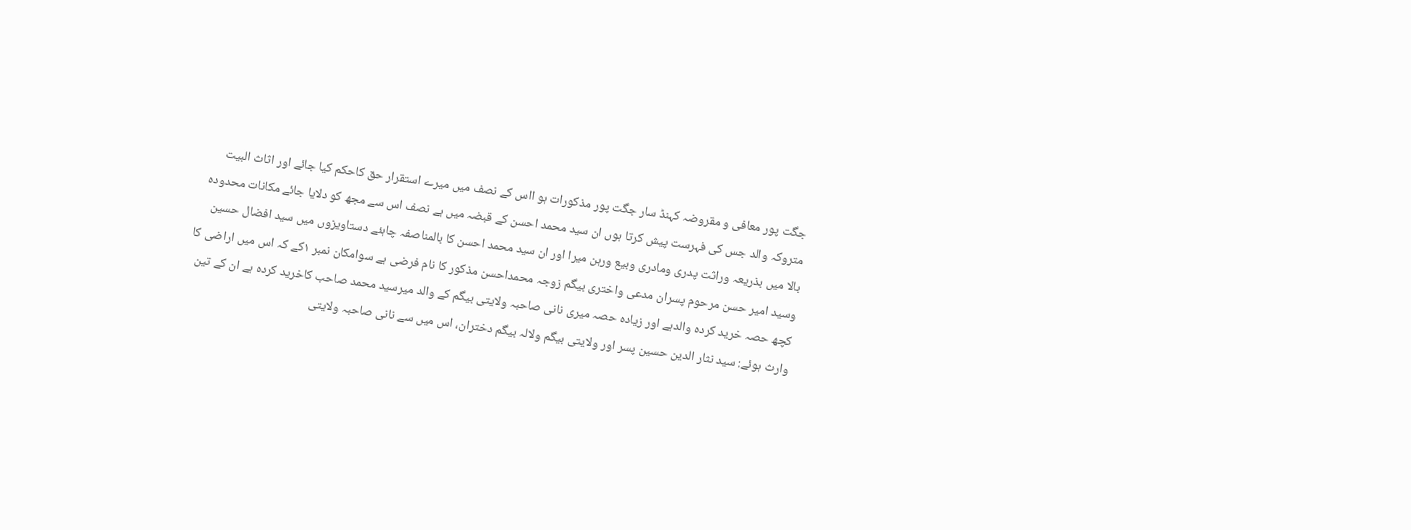جگت پور معافی و مقروضہ کہنڈ سار جگت پور مذکورات ہو ااس کے نصف میں میرے استقرار حق کاحکم کیا جائے اور اثاث البیت متروکہ والد جس کی فہرست پیش کرتا ہوں ان سید محمد احسن کے قبضہ میں ہے نصف اس سے مجھ کو دلایا جائے مکانات محدودہ بالا میں بذریعہ وراثت پدری ومادری وبیع ورہن میرا اور ان سید محمد احسن کا بالمناصفہ چاہئے دستاویزوں میں سید افضال حسین وسید امیر حسن مرحوم پسران مدعی واختری بیگم زوجہ محمداحسن مذکور کا نام فرضی ہے سوامکان نمبر ۱کے کہ اس میں اراضی کا کچھ حصہ خرید کردہ والدہے اور زیادہ حصہ میری نانی صاحبہ ولایتی بیگم کے والد میرسید محمد صاحب کاخرید کردہ ہے ان کے تین وارث ہوئے: سید نثار الدین حسین پسر اور ولایتی بیگم ولالہ بیگم دختران، اس میں سے نانی صاحبہ ولایتی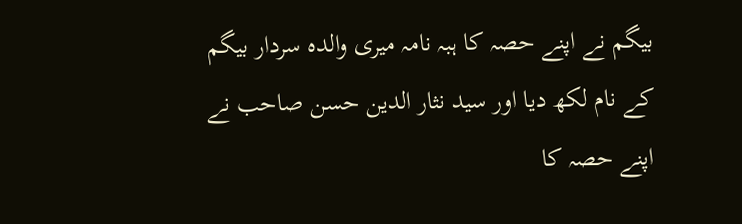بیگم نے اپنے حصہ کا ہبہ نامہ میری والدہ سردار بیگم کے نام لکھ دیا اور سید نثار الدین حسن صاحب نے اپنے حصہ کا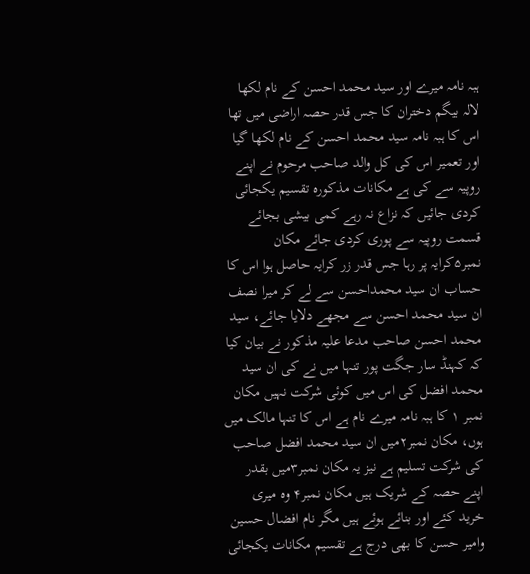ہبہ نامہ میرے اور سید محمد احسن کے نام لکھا لالہ بیگم دختران کا جس قدر حصہ اراضی میں تھا اس کا ہبہ نامہ سید محمد احسن کے نام لکھا گیا اور تعمیر اس کی کل والد صاحب مرحوم نے اپنے روپیہ سے کی ہے مکانات مذکورہ تقسیم یکجائی کردی جائیں کہ نزاع نہ رہے کمی بیشی بجائے قسمت روپیہ سے پوری کردی جائے مکان نمبر۵کرایہ پر رہا جس قدر زر کرایہ حاصل ہوا اس کا حساب ان سید محمداحسن سے لے کر میرا نصف ان سید محمد احسن سے مجھے دلایا جائے، سید محمد احسن صاحب مدعا علیہ مذکور نے بیان کیا کہ کہنڈ سار جگت پور تنہا میں نے کی ان سید محمد افضل کی اس میں کوئی شرکت نہیں مکان نمبر ۱ کا ہبہ نامہ میرے نام ہے اس کا تنہا مالک میں ہوں، مکان نمبر۲میں ان سید محمد افضل صاحب کی شرکت تسلیم ہے نیز یہ مکان نمبر۳میں بقدر اپنے حصہ کے شریک ہیں مکان نمبر۴ وہ میری خرید کئے اور بنائے ہوئے ہیں مگر نام افضال حسین وامیر حسن کا بھی درج ہے تقسیم مکانات یکجائی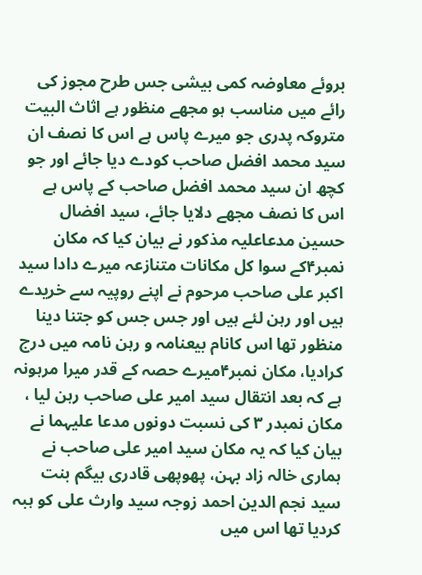بروئے معاوضہ کمی بیشی جس طرح مجوز کی رائے میں مناسب ہو مجھے منظور ہے اثاث البیت متروکہ پدری جو میرے پاس ہے اس کا نصف ان سید محمد افضل صاحب کودے دیا جائے اور جو کچھ ان سید محمد افضل صاحب کے پاس ہے اس کا نصف مجھے دلایا جائے، سید افضال حسین مدعاعلیہ مذکور نے بیان کیا کہ مکان نمبر۴کے سوا کل مکانات متنازعہ میرے دادا سید اکبر علی صاحب مرحوم نے اپنے روپیہ سے خریدے ہیں اور رہن لئے ہیں اور جس جس کو جتنا دینا منظور تھا اس کانام بیعنامہ و رہن نامہ میں درج کرادیا، مکان نمبر۴میرے حصہ کے قدر میرا مرہونہ ہے کہ بعد انتقال سید امیر علی صاحب رہن لیا ، مکان نمبدر ۳ کی نسبت دونوں مدعا علیہما نے بیان کیا کہ یہ مکان سید امیر علی صاحب نے ہماری خالہ زاد بہن، پھوپھی قادری بیگم بنت سید نجم الدین احمد زوجہ سید وارث علی کو ہبہ کردیا تھا اس میں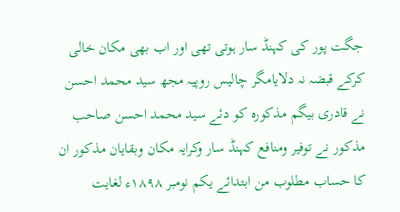جگت پور کی کہنڈ سار ہوتی تھی اور اب بھی مکان خالی کرکے قبضہ نہ دلایامگر چالیس روپیہ مجھ سید محمد احسن نے قادری بیگم مذکورہ کو دئے سید محمد احسن صاحب مذکور نے توفیر ومنافع کہنڈ سار وکرایہ مکان وبقایان مذکور ان کا حساب مطلوب من ابتدائے یکم نومبر ۱۸۹۸ء لغایت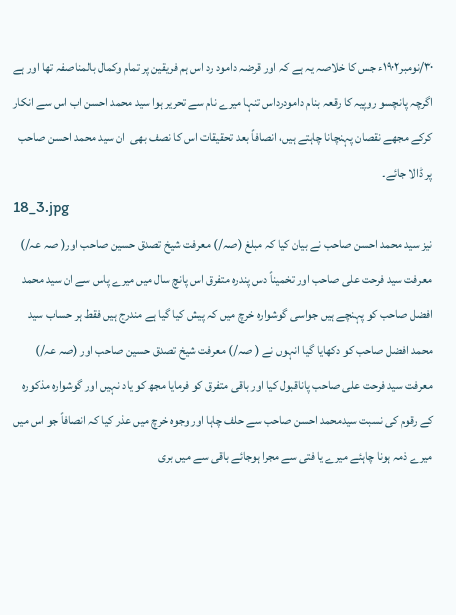۳۰/نومبر۱۹۰۲ء جس کا خلاصہ یہ ہے کہ اور قرضہ دامود رد اس ہم فریقین پر تمام وکمال بالمناصفہ تھا اور ہے اگرچہ پانچسو روپیہ کا رقعہ بنام دامودرداس تنہا میرے نام سے تحریر ہوا سید محمد احسن اب اس سے انکار کرکے مجھے نقصان پہنچانا چاہتے ہیں، انصافاً بعد تحقیقات اس کا نصف بھی  ان سید محمد احسن صاحب پر ڈالا جائے۔
18_3.jpg
نیز سید محمد احسن صاحب نے بیان کیا کہ مبلغ (صہ/) معرفت شیخ تصدق حسین صاحب اور( صہ عہ/) معرفت سید فرحت علی صاحب اور تخمیناً دس پندرہ متفرق اس پانچ سال میں میرے پاس سے ان سید محمد افضل صاحب کو پہنچے ہیں جواسی گوشوارہ خرچ میں کہ پیش کیا گیا ہے مندرج ہیں فقط ہر حساب سید محمد افضل صاحب کو دکھایا گیا انہوں نے ( صہ/) معرفت شیخ تصدق حسین صاحب اور (صہ عہ/) معرفت سید فرحت علی صاحب پاناقبول کیا اور باقی متفرق کو فرمایا مجھ کو یاد نہیں اور گوشوارہ مذکورہ کے رقوم کی نسبت سیدمحمد احسن صاحب سے حلف چاہا اور وجوہ خرچ میں عذر کیا کہ انصافاً جو اس میں میرے ذمہ ہونا چاہئے میرے یا فتی سے مجرا ہوجائے باقی سے میں بری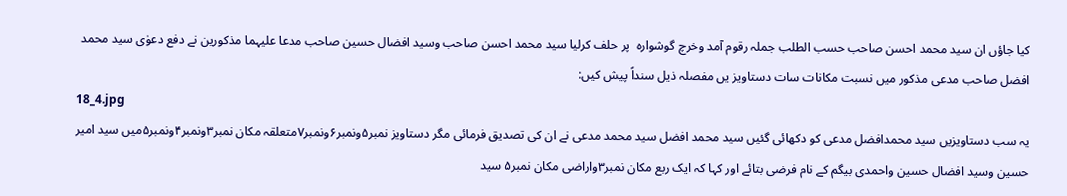کیا جاؤں ان سید محمد احسن صاحب حسب الطلب جملہ رقوم آمد وخرچ گوشوارہ  پر حلف کرلیا سید محمد احسن صاحب وسید افضال حسین صاحب مدعا علیہما مذکورین نے دفع دعوٰی سید محمد افضل صاحب مدعی مذکور میں نسبت مکانات سات دستاویز یں مفصلہ ذیل سنداً پیش کیں:
18_4.jpg
یہ سب دستاویزیں سید محمدافضل مدعی کو دکھائی گئیں سید محمد افضل سید محمد مدعی نے ان کی تصدیق فرمائی مگر دستاویز نمبر۵ونمبر۶ونمبر۷متعلقہ مکان نمبر۳ونمبر۴ونمبر۵میں سید امیر حسین وسید افضال حسین واحمدی بیگم کے نام فرضی بتائے اور کہا کہ ایک ربع مکان نمبر۳واراضی مکان نمبر۵ سید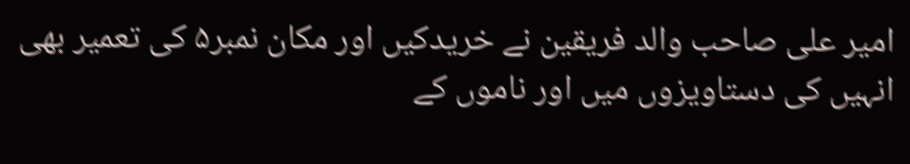امیر علی صاحب والد فریقین نے خریدکیں اور مکان نمبر۵ کی تعمیر بھی انہیں کی دستاویزوں میں اور ناموں کے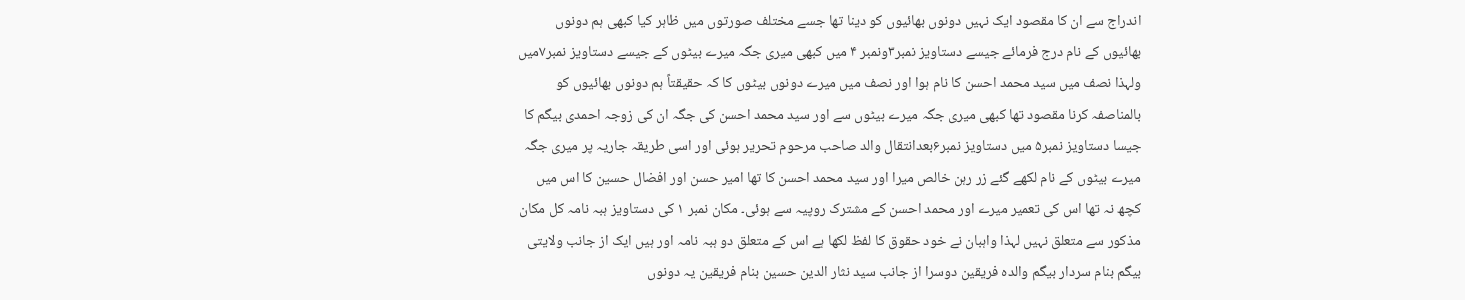اندراج سے ان کا مقصود ایک نہیں دونوں بھائیوں کو دینا تھا جسے مختلف صورتوں میں ظاہر کیا کبھی ہم دونوں بھائیوں کے نام درج فرمائے جیسے دستاویز نمبر۳ونمبر ۴ میں کبھی میری جگہ میرے بیٹوں کے جیسے دستاویز نمبر۷میں ولہذا نصف میں سید محمد احسن کا نام ہوا اور نصف میں میرے دونوں بیٹوں کا کہ حقیقتاً ہم دونوں بھائیوں کو بالمناصفہ کرنا مقصود تھا کبھی میری جگہ میرے بیٹوں سے اور سید محمد احسن کی جگہ ان کی زوجہ احمدی بیگم کا جیسا دستاویز نمبر۵ میں دستاویز نمبر۶بعدانتقال والد صاحب مرحوم تحریر ہوئی اور اسی طریقہ جاریہ پر میری جگہ میرے بیٹوں کے نام لکھے گئے زر رہن خالص میرا اور سید محمد احسن کا تھا امیر حسن اور افضال حسین کا اس میں کچھ نہ تھا اس کی تعمیر میرے اور محمد احسن کے مشترک روپیہ سے ہوئی۔ مکان نمبر ۱ کی دستاویز ہبہ نامہ کل مکان مذکور سے متعلق نہیں لہذا واہبان نے خود حقوق کا لفظ لکھا ہے اس کے متعلق دو ہبہ نامہ اور ہیں ایک از جانب ولایتی بیگم بنام سردار بیگم والدہ فریقین دوسرا از جانب سید نثار الدین حسین بنام فریقین یہ دونوں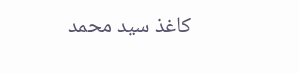کاغذ سید محمد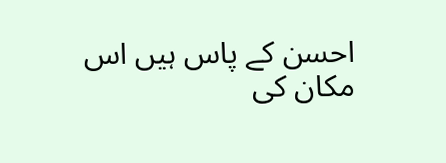احسن کے پاس ہیں اس مکان کی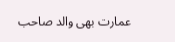عمارت بھی والد صاحب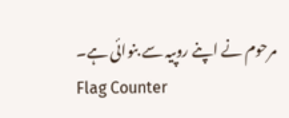مرحوم نے اپنے روپیہ سے بنوائی ہے۔
Flag Counter